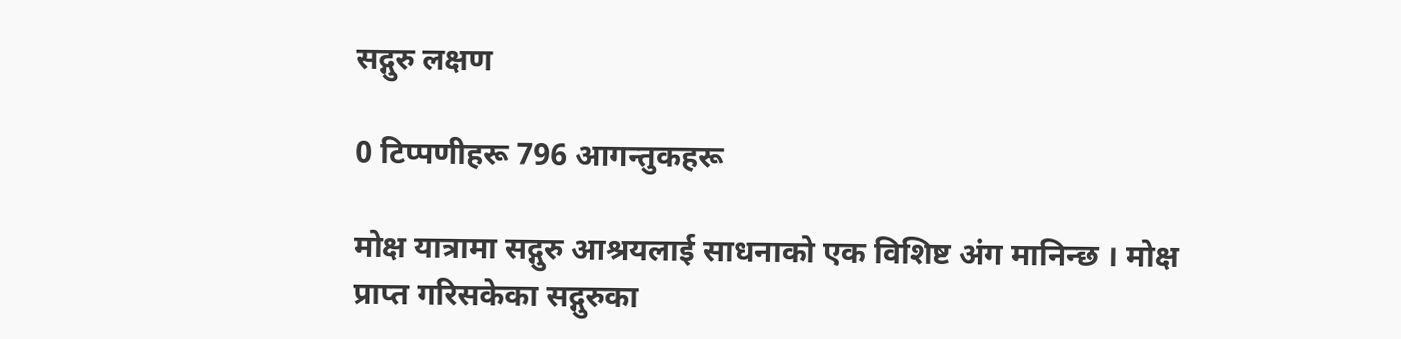सद्गुरु लक्षण

0 टिप्पणीहरू 796 आगन्तुकहरू

मोक्ष यात्रामा सद्गुरु आश्रयलाई साधनाको एक विशिष्ट अंग मानिन्छ । मोक्ष प्राप्त गरिसकेका सद्गुरुका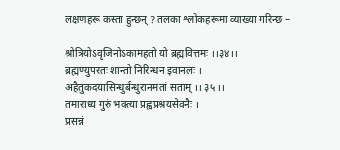लक्षणहरू कस्ता हुन्छन् ? तलका श्लोकहरूमा व्याख्या गरिन्छ –

श्रोत्रियोऽवृजिनोऽकामहतो यो ब्रह्मवित्तमः ।।३४।।
ब्रह्मण्युपरतः शान्तो निरिन्धन इवानलः ।
अहैतुकदयासिन्धुर्बन्धुरानमतां सताम् ।। ३५ ।।
तमाराध्य गुरुं भक्त्या प्रह्वप्रश्रयसेवनैः ।
प्रसन्नं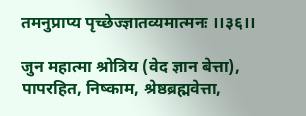तमनुप्राप्य पृच्छेज्ज्ञातव्यमात्मनः ।।३६।।

जुन महात्मा श्रोत्रिय (वेद ज्ञान बेत्ता), पापरहित, निष्काम, श्रेष्ठब्रह्मवेत्ता,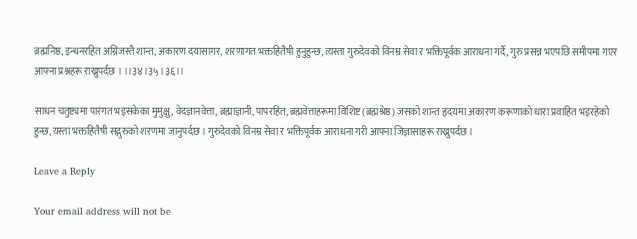ब्रह्मनिष्ठ, इन्धनरहित अग्निजस्तै शान्त, अकारण दयासागर, शरणागत भक्तहितैषी हुनुहुन्छ, त्यस्ता गुरुदेवको विनम्र सेवा र भक्तिपूर्वक आराधना गर्दै, गुरु प्रसन्न भएपछि समीपमा गएर आफ्ना प्रश्नहरू राख्नुपर्दछ । ।।३४।३५।३६।।

साधन चतुष्ट्यमा पारंगत भइसकेका मुमुक्षु, वेदज्ञानवेत्ता, ब्रह्माज्ञानी, पापरहित, ब्रह्मवेत्ताहरूमा विशिष्ट (ब्रह्मश्रेष्ठ) जसको शान्त हृदयमा अकारण करूणाको धारा प्रवाहित भइरहेको हुन्छ, यस्ता भक्तहितैषी सद्गुरुको शरणमा जानुपर्दछ । गुरुदेवको विनम्र सेवा र भक्तिपूर्वक आराधना गरी आफ्ना जिज्ञासाहरू राख्नुपर्दछ ।

Leave a Reply

Your email address will not be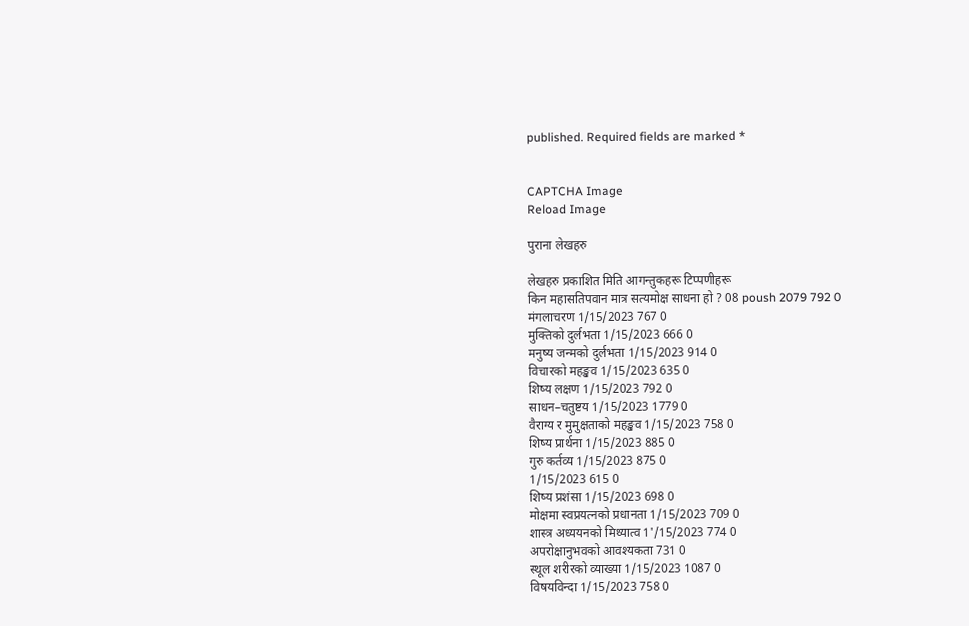published. Required fields are marked *


CAPTCHA Image
Reload Image

पुराना लेखहरु

लेखहरु प्रकाशित मिति आगन्तुकहरू टिप्पणीहरू
किन महासतिपवान मात्र सत्यमोक्ष साधना हो ? 08 poush 2079 792 0
मंगलाचरण 1/15/2023 767 0
मुक्तिको दुर्लभता 1/15/2023 666 0
मनुष्य जन्मको दुर्लभता 1/15/2023 914 0
विचारको महङ्खव 1/15/2023 635 0
शिष्य लक्षण 1/15/2023 792 0
साधन–चतुष्टय 1/15/2023 1779 0
वैराग्य र मुमुक्षताको महङ्खव 1/15/2023 758 0
शिष्य प्रार्थना 1/15/2023 885 0
गुरु कर्तव्य 1/15/2023 875 0
1/15/2023 615 0
शिष्य प्रशंसा 1/15/2023 698 0
मोक्षमा स्वप्रयत्नको प्रधानता 1/15/2023 709 0
शास्त्र अध्ययनको मिथ्यात्व 1'/15/2023 774 0
अपरोक्षानुभवको आवश्यकता 731 0
स्थूल शरीरको व्याख्या 1/15/2023 1087 0
विषयविन्दा 1/15/2023 758 0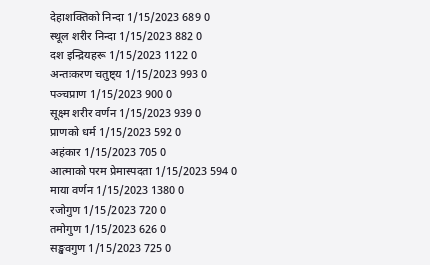देहाशक्तिको निन्दा 1/15/2023 689 0
स्थूल शरीर निन्दा 1/15/2023 882 0
दश इन्द्रियहरू 1/15/2023 1122 0
अन्तःकरण चतुष्ट्य 1/15/2023 993 0
पञ्चप्राण 1/15/2023 900 0
सूक्ष्म शरीर वर्णन 1/15/2023 939 0
प्राणको धर्म 1/15/2023 592 0
अहंकार 1/15/2023 705 0
आत्माको परम प्रेमास्पदता 1/15/2023 594 0
माया वर्णन 1/15/2023 1380 0
रजोगुण 1/15/2023 720 0
तमोगुण 1/15/2023 626 0
सङ्खवगुण 1/15/2023 725 0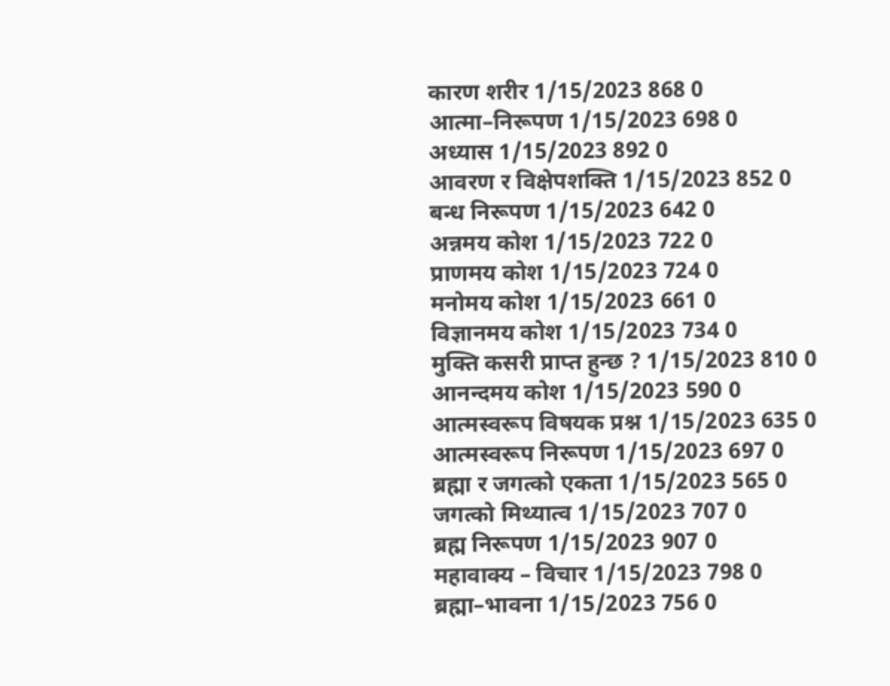कारण शरीर 1/15/2023 868 0
आत्मा–निरूपण 1/15/2023 698 0
अध्यास 1/15/2023 892 0
आवरण र विक्षेपशक्ति 1/15/2023 852 0
बन्ध निरूपण 1/15/2023 642 0
अन्नमय कोश 1/15/2023 722 0
प्राणमय कोश 1/15/2023 724 0
मनोमय कोश 1/15/2023 661 0
विज्ञानमय कोश 1/15/2023 734 0
मुक्ति कसरी प्राप्त हुन्छ ? 1/15/2023 810 0
आनन्दमय कोश 1/15/2023 590 0
आत्मस्वरूप विषयक प्रश्न 1/15/2023 635 0
आत्मस्वरूप निरूपण 1/15/2023 697 0
ब्रह्मा र जगत्को एकता 1/15/2023 565 0
जगत्को मिथ्यात्व 1/15/2023 707 0
ब्रह्म निरूपण 1/15/2023 907 0
महावाक्य – विचार 1/15/2023 798 0
ब्रह्मा–भावना 1/15/2023 756 0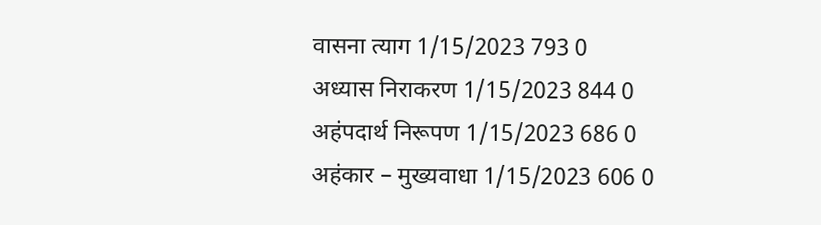वासना त्याग 1/15/2023 793 0
अध्यास निराकरण 1/15/2023 844 0
अहंपदार्थ निरूपण 1/15/2023 686 0
अहंकार – मुख्यवाधा 1/15/2023 606 0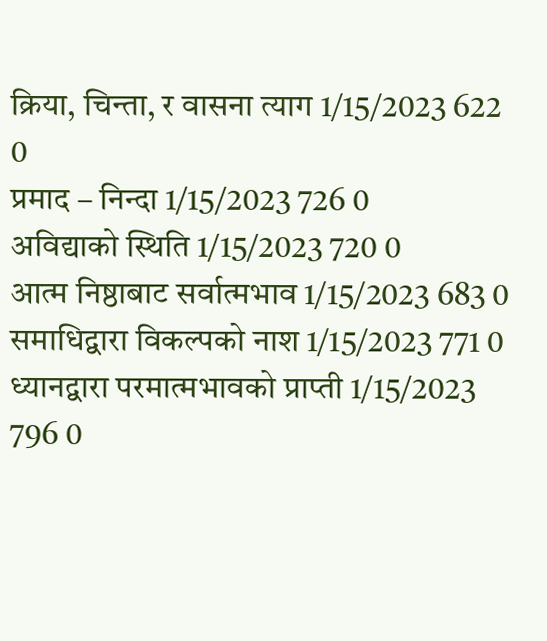क्रिया, चिन्ता, र वासना त्याग 1/15/2023 622 0
प्रमाद – निन्दा 1/15/2023 726 0
अविद्याको स्थिति 1/15/2023 720 0
आत्म निष्ठाबाट सर्वात्मभाव 1/15/2023 683 0
समाधिद्वारा विकल्पको नाश 1/15/2023 771 0
ध्यानद्वारा परमात्मभावको प्राप्ती 1/15/2023 796 0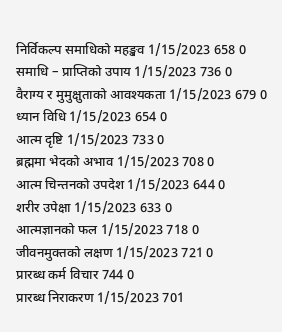निर्विकल्प समाधिको महङ्खव 1/15/2023 658 0
समाधि – प्राप्तिको उपाय 1/15/2023 736 0
वैराग्य र मुमुक्षुताको आवश्यकता 1/15/2023 679 0
ध्यान विधि 1/15/2023 654 0
आत्म दृष्टि 1/15/2023 733 0
ब्रह्ममा भेदको अभाव 1/15/2023 708 0
आत्म चिन्तनको उपदेश 1/15/2023 644 0
शरीर उपेक्षा 1/15/2023 633 0
आत्मज्ञानको फल 1/15/2023 718 0
जीवनमुक्तको लक्षण 1/15/2023 721 0
प्रारब्ध कर्म विचार 744 0
प्रारब्ध निराकरण 1/15/2023 701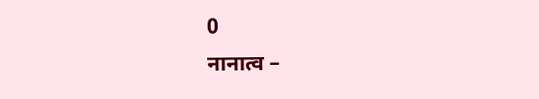0
नानात्व –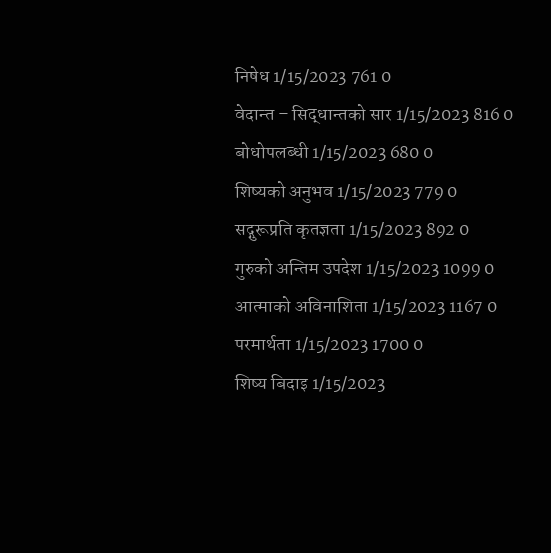निषेध 1/15/2023 761 0
वेदान्त – सिद्धान्तको सार 1/15/2023 816 0
बोधोपलब्धी 1/15/2023 680 0
शिष्यको अनुभव 1/15/2023 779 0
सद्गुरूप्रति कृतज्ञता 1/15/2023 892 0
गुरुको अन्तिम उपदेश 1/15/2023 1099 0
आत्माको अविनाशिता 1/15/2023 1167 0
परमार्थता 1/15/2023 1700 0
शिष्य बिदाइ 1/15/2023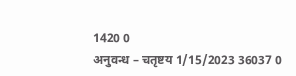1420 0
अनुवन्ध – चतृष्टय 1/15/2023 36037 0